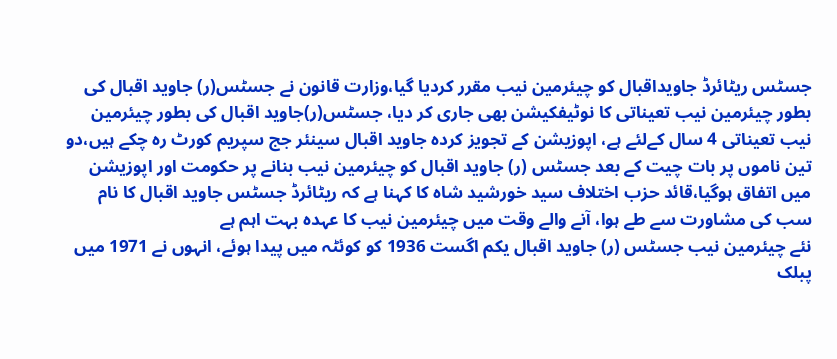جسٹس ریٹائرڈ جاویداقبال کو چیئرمین نیب مقرر کردیا گیا،وزارت قانون نے جسٹس(ر) جاوید اقبال کی بطور چیئرمین نیب تعیناتی کا نوٹیفکیشن بھی جاری کر دیا، جسٹس(ر)جاوید اقبال کی بطور چیئرمین نیب تعیناتی 4 سال کےلئے ہے، اپوزیشن کے تجویز کردہ جاوید اقبال سینئر جج سپریم کورٹ رہ چکے ہیں،دو تین ناموں پر بات چیت کے بعد جسٹس (ر) جاوید اقبال کو چیئرمین نیب بنانے پر حکومت اور اپوزیشن میں اتفاق ہوگیا،قائد حزب اختلاف سید خورشید شاہ کا کہنا ہے کہ ریٹائرڈ جسٹس جاوید اقبال کا نام سب کی مشاورت سے طے ہوا، آنے والے وقت میں چیئرمین نیب کا عہدہ بہت اہم ہے
نئے چیئرمین نیب جسٹس (ر) جاوید اقبال یکم اگست 1936 کو کوئٹہ میں پیدا ہوئے، انہوں نے 1971 میں پبلک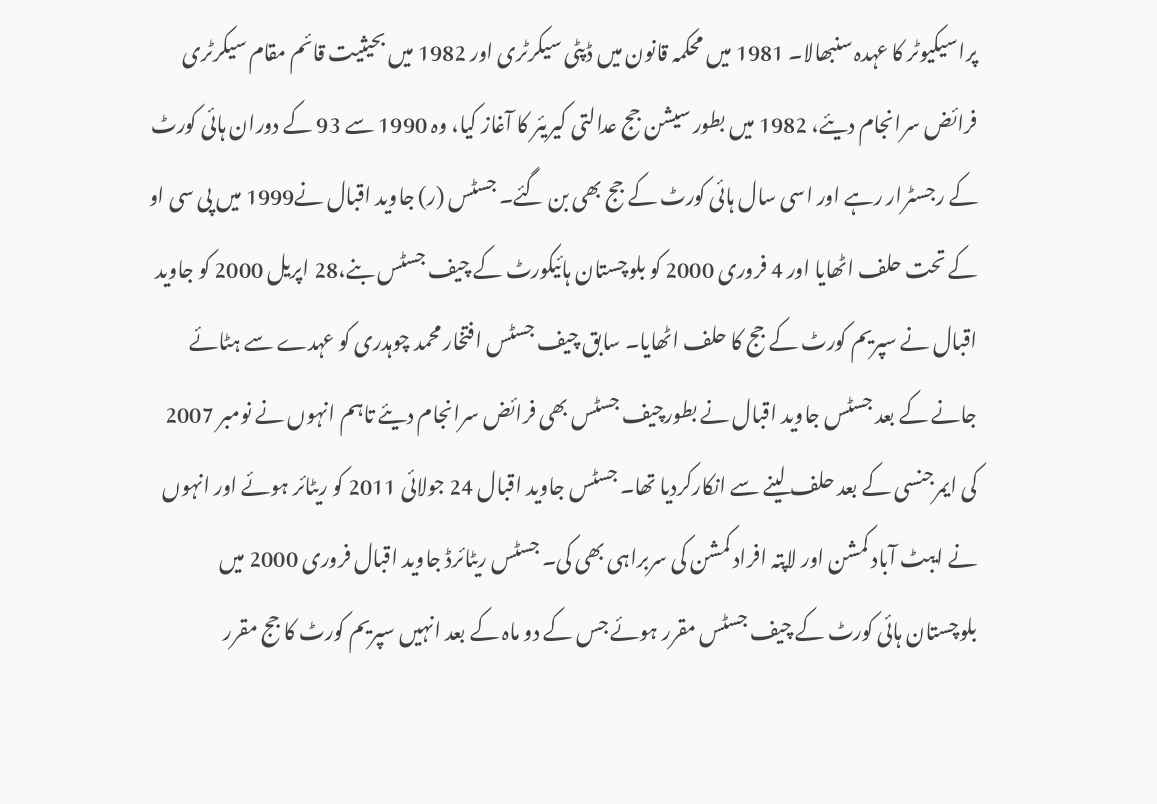پراسیکیوٹر کا عہدہ سنبھالا۔ 1981 میں محکمہ قانون میں ڈپٹی سیکرٹری اور 1982 میں بحیثیت قائم مقام سیکرٹری فرائض سرانجام دیئے، 1982 میں بطور سیشن جج عدالتی کیریئر کا آغاز کیا، وہ 1990 سے 93 کے دوران ہائی کورٹ کے رجسٹرار رہے اور اسی سال ہائی کورٹ کے جج بھی بن گئے۔ جسٹس (ر) جاوید اقبال نے1999 میں پی سی او کے تحت حلف اٹھایا اور 4 فروری 2000 کو بلوچستان ہائیکورٹ کے چیف جسٹس بنے،28 اپریل 2000 کو جاوید اقبال نے سپریم کورٹ کے جج کا حلف اٹھایا۔ سابق چیف جسٹس افتخار محمد چوہدری کو عہدے سے ہٹائے جانے کے بعد جسٹس جاوید اقبال نے بطورچیف جسٹس بھی فرائض سرانجام دیئے تاہم انہوں نے نومبر 2007 کی ایمرجنسی کے بعد حلف لینے سے انکارکردیا تھا۔ جسٹس جاوید اقبال 24 جولائی 2011 کو ریٹائر ہوئے اور انہوں نے ایبٹ آباد کمشن اور لاپتہ افراد کمشن کی سربراہی بھی کی۔ جسٹس ریٹائرڈ جاوید اقبال فروری 2000 میں بلوچستان ہائی کورٹ کے چیف جسٹس مقرر ہوئے جس کے دو ماہ کے بعد انہیں سپریم کورٹ کا جج مقرر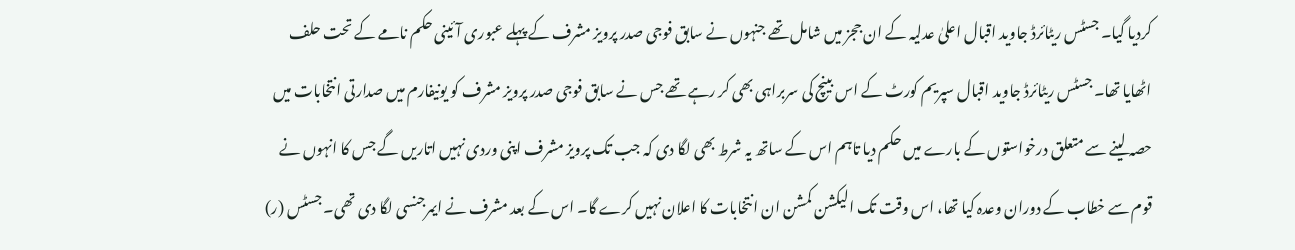کردیا گیا۔ جسٹس ریٹائرڈ جاوید اقبال اعلیٰ عدلیہ کے ان ججز میں شامل تھے جنہوں نے سابق فوجی صدر پرویز مشرف کے پہلے عبوری آئینی حکم نامے کے تحت حلف اٹھایا تھا۔ جسٹس ریٹائرڈ جاوید اقبال سپریم کورٹ کے اس بینچ کی سربراہی بھی کر رہے تھے جس نے سابق فوجی صدر پرویز مشرف کو یونیفارم میں صدارتی انتخابات میں حصہ لینے سے متعلق درخواستوں کے بارے میں حکم دیا تاہم اس کے ساتھ یہ شرط بھی لگا دی کہ جب تک پرویز مشرف اپنی وردی نہیں اتاریں گے جس کا انہوں نے قوم سے خطاب کے دوران وعدہ کیا تھا، اس وقت تک الیکشن کمشن ان انتخابات کا اعلان نہیں کرے گا۔ اس کے بعد مشرف نے ایمرجنسی لگا دی تھی۔ جسٹس (ر)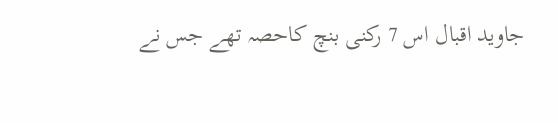جاوید اقبال اس 7 رکنی بنچ کاحصہ تھے جس نے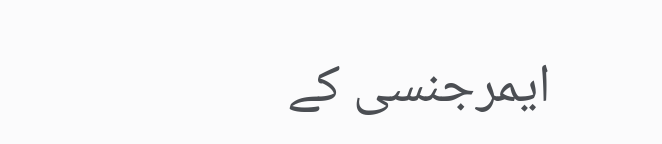ایمرجنسی کے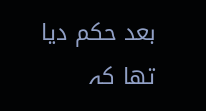بعد حکم دیا تھا کہ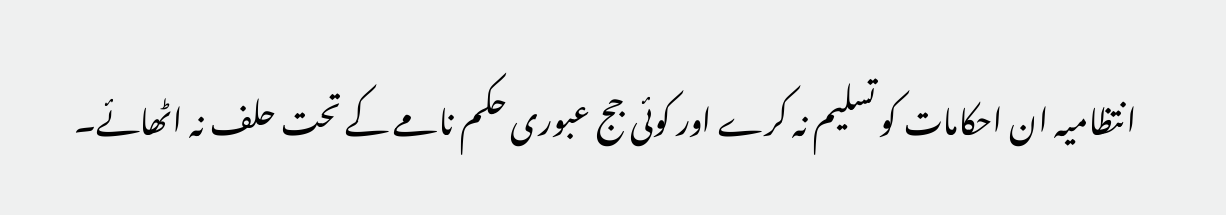انتظامیہ ان احکامات کو تسلیم نہ کرے اور کوئی جج عبوری حکم نامے کے تحت حلف نہ اٹھائے۔